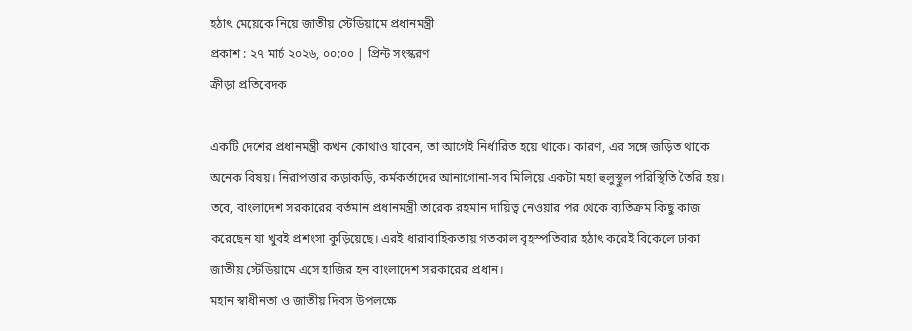হঠাৎ মেয়েকে নিয়ে জাতীয় স্টেডিয়ামে প্রধানমন্ত্রী
প্রকাশ : ২৭ মার্চ ২০২৬, ০০:০০ | প্রিন্ট সংস্করণ
ক্রীড়া প্রতিবেদক

একটি দেশের প্রধানমন্ত্রী কখন কোথাও যাবেন, তা আগেই নির্ধারিত হয়ে থাকে। কারণ, এর সঙ্গে জড়িত থাকে অনেক বিষয়। নিরাপত্তার কড়াকড়ি, কর্মকর্তাদের আনাগোনা-সব মিলিয়ে একটা মহা হুলুস্থুল পরিস্থিতি তৈরি হয়। তবে, বাংলাদেশ সরকারের বর্তমান প্রধানমন্ত্রী তারেক রহমান দায়িত্ব নেওয়ার পর থেকে ব্যতিক্রম কিছু কাজ করেছেন যা খুবই প্রশংসা কুড়িয়েছে। এরই ধারাবাহিকতায় গতকাল বৃহস্পতিবার হঠাৎ করেই বিকেলে ঢাকা জাতীয় স্টেডিয়ামে এসে হাজির হন বাংলাদেশ সরকারের প্রধান।
মহান স্বাধীনতা ও জাতীয় দিবস উপলক্ষে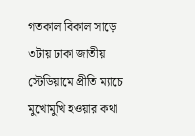গতকাল বিকাল সাড়ে ৩টায় ঢাকা জাতীয় স্টেডিয়ামে প্রীতি ম্যাচে মুখোমুখি হওয়ার কথা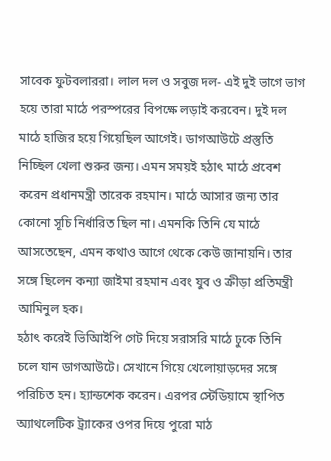সাবেক ফুটবলাররা। লাল দল ও সবুজ দল- এই দুই ভাগে ভাগ হয়ে তারা মাঠে পরস্পরের বিপক্ষে লড়াই করবেন। দুই দল মাঠে হাজির হয়ে গিয়েছিল আগেই। ডাগআউটে প্রস্তুতি নিচ্ছিল খেলা শুরুর জন্য। এমন সময়ই হঠাৎ মাঠে প্রবেশ করেন প্রধানমন্ত্রী তারেক রহমান। মাঠে আসার জন্য তার কোনো সূচি নির্ধারিত ছিল না। এমনকি তিনি যে মাঠে আসতেছেন, এমন কথাও আগে থেকে কেউ জানায়নি। তার সঙ্গে ছিলেন কন্যা জাইমা রহমান এবং যুব ও ক্রীড়া প্রতিমন্ত্রী আমিনুল হক।
হঠাৎ করেই ভিআিইপি গেট দিয়ে সরাসরি মাঠে ঢুকে তিনি চলে যান ডাগআউটে। সেখানে গিয়ে খেলোয়াড়দের সঙ্গে পরিচিত হন। হ্যান্ডশেক করেন। এরপর স্টেডিয়ামে স্থাপিত অ্যাথলেটিক ট্র্যাকের ওপর দিয়ে পুরো মাঠ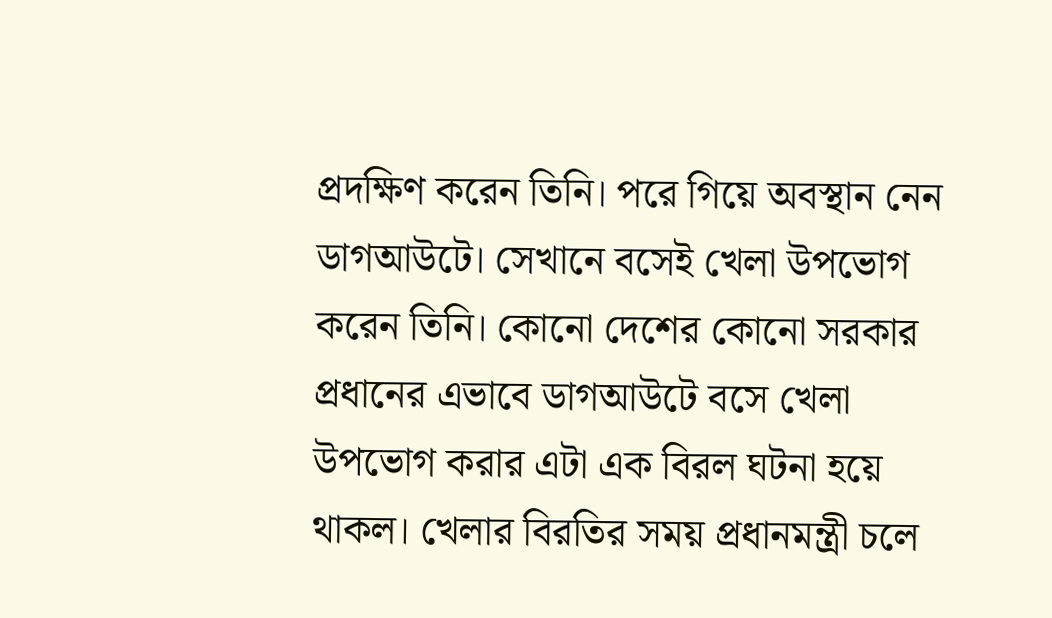প্রদক্ষিণ করেন তিনি। পরে গিয়ে অবস্থান নেন ডাগআউটে। সেখানে বসেই খেলা উপভোগ করেন তিনি। কোনো দেশের কোনো সরকার প্রধানের এভাবে ডাগআউটে বসে খেলা উপভোগ করার এটা এক বিরল ঘটনা হয়ে থাকল। খেলার বিরতির সময় প্রধানমন্ত্রী চলে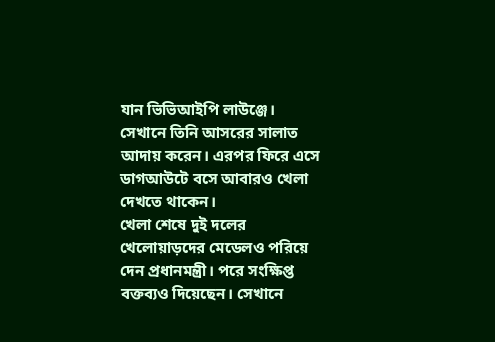যান ভিভিআইপি লাউঞ্জে। সেখানে তিনি আসরের সালাত আদায় করেন। এরপর ফিরে এসে ডাগআউটে বসে আবারও খেলা দেখতে থাকেন।
খেলা শেষে দুই দলের খেলোয়াড়দের মেডেলও পরিয়ে দেন প্রধানমন্ত্রী। পরে সংক্ষিপ্ত বক্তব্যও দিয়েছেন। সেখানে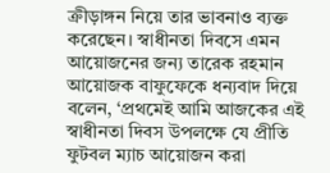ক্রীড়াঙ্গন নিয়ে তার ভাবনাও ব্যক্ত করেছেন। স্বাধীনতা দিবসে এমন আয়োজনের জন্য তারেক রহমান আয়োজক বাফুফেকে ধন্যবাদ দিয়ে বলেন, ‘প্রথমেই আমি আজকের এই স্বাধীনতা দিবস উপলক্ষে যে প্রীতি ফুটবল ম্যাচ আয়োজন করা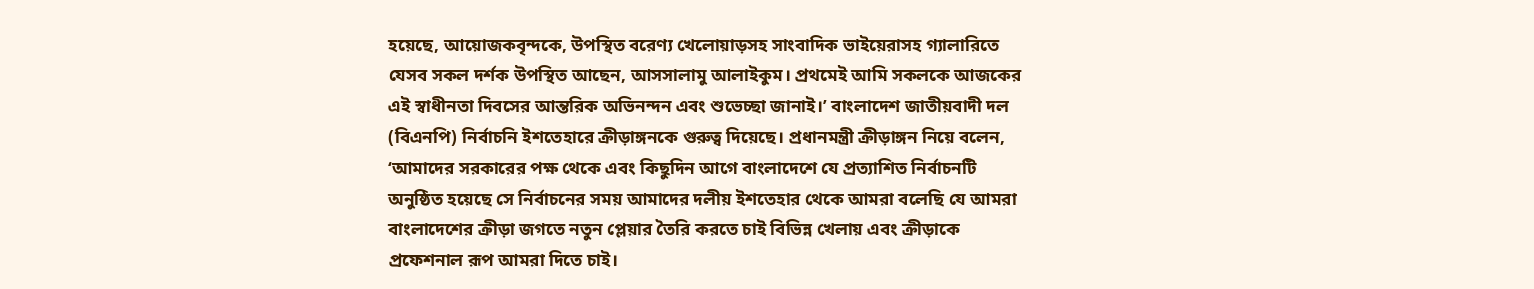হয়েছে, আয়োজকবৃন্দকে, উপস্থিত বরেণ্য খেলোয়াড়সহ সাংবাদিক ভাইয়েরাসহ গ্যালারিতে যেসব সকল দর্শক উপস্থিত আছেন, আসসালামু আলাইকুম। প্রথমেই আমি সকলকে আজকের এই স্বাধীনতা দিবসের আন্তরিক অভিনন্দন এবং শুভেচ্ছা জানাই।’ বাংলাদেশ জাতীয়বাদী দল (বিএনপি) নির্বাচনি ইশতেহারে ক্রীড়াঙ্গনকে গুরুত্ব দিয়েছে। প্রধানমন্ত্রী ক্রীড়াঙ্গন নিয়ে বলেন, ‘আমাদের সরকারের পক্ষ থেকে এবং কিছুদিন আগে বাংলাদেশে যে প্রত্যাশিত নির্বাচনটি অনুষ্ঠিত হয়েছে সে নির্বাচনের সময় আমাদের দলীয় ইশতেহার থেকে আমরা বলেছি যে আমরা বাংলাদেশের ক্রীড়া জগতে নতুন প্লেয়ার তৈরি করতে চাই বিভিন্ন খেলায় এবং ক্রীড়াকে প্রফেশনাল রূপ আমরা দিতে চাই।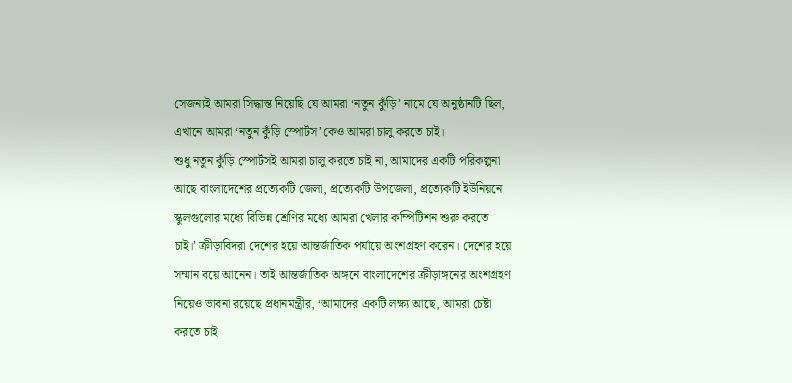সেজন্যই আমরা সিদ্ধান্ত নিয়েছি যে আমরা ‘নতুন কুঁড়ি’ নামে যে অনুষ্ঠানটি ছিল, এখানে আমরা ‘নতুন কুঁড়ি স্পোর্টস’কেও আমরা চালু করতে চাই।
শুধু নতুন কুঁড়ি স্পোর্টসই আমরা চালু করতে চাই না, আমাদের একটি পরিকল্পনা আছে বাংলাদেশের প্রত্যেকটি জেলা, প্রত্যেকটি উপজেলা, প্রত্যেকটি ইউনিয়নে স্কুলগুলোর মধ্যে বিভিন্ন শ্রেণির মধ্যে আমরা খেলার কম্পিটিশন শুরু করতে চাই।’ ক্রীড়াবিদরা দেশের হয়ে আন্তর্জাতিক পর্যায়ে অংশগ্রহণ করেন। দেশের হয়ে সম্মান বয়ে আনেন। তাই আন্তর্জাতিক অঙ্গনে বাংলাদেশের ক্রীড়াঙ্গনের অংশগ্রহণ নিয়েও ভাবনা রয়েছে প্রধানমন্ত্রীর, ‘আমাদের একটি লক্ষ্য আছে, আমরা চেষ্টা করতে চাই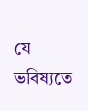যে ভবিষ্যতে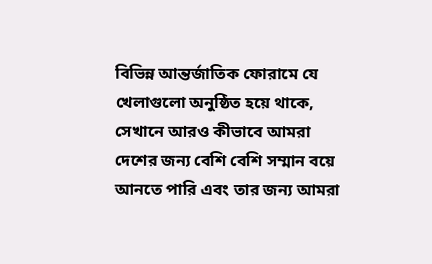বিভিন্ন আন্তর্জাতিক ফোরামে যে খেলাগুলো অনুষ্ঠিত হয়ে থাকে, সেখানে আরও কীভাবে আমরা দেশের জন্য বেশি বেশি সম্মান বয়ে আনতে পারি এবং তার জন্য আমরা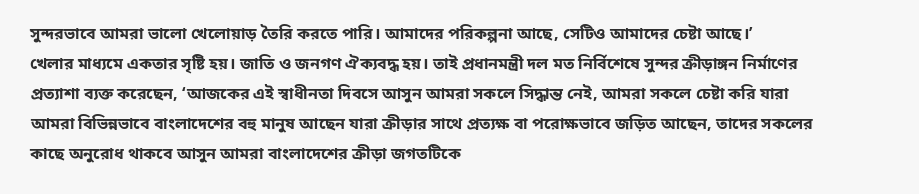সুন্দরভাবে আমরা ভালো খেলোয়াড় তৈরি করতে পারি। আমাদের পরিকল্পনা আছে, সেটিও আমাদের চেষ্টা আছে।’
খেলার মাধ্যমে একতার সৃষ্টি হয়। জাতি ও জনগণ ঐক্যবদ্ধ হয়। তাই প্রধানমন্ত্রী দল মত নির্বিশেষে সুন্দর ক্রীড়াঙ্গন নির্মাণের প্রত্যাশা ব্যক্ত করেছেন, ‘আজকের এই স্বাধীনতা দিবসে আসুন আমরা সকলে সিদ্ধান্ত নেই, আমরা সকলে চেষ্টা করি যারা আমরা বিভিন্নভাবে বাংলাদেশের বহু মানুষ আছেন যারা ক্রীড়ার সাথে প্রত্যক্ষ বা পরোক্ষভাবে জড়িত আছেন, তাদের সকলের কাছে অনুরোধ থাকবে আসুন আমরা বাংলাদেশের ক্রীড়া জগতটিকে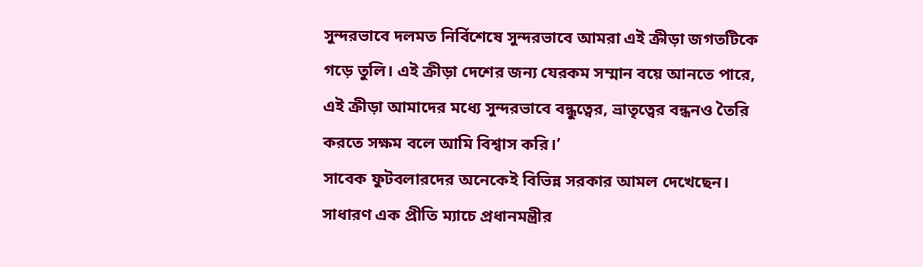সুন্দরভাবে দলমত নির্বিশেষে সুন্দরভাবে আমরা এই ক্রীড়া জগতটিকে গড়ে তুলি। এই ক্রীড়া দেশের জন্য যেরকম সম্মান বয়ে আনতে পারে, এই ক্রীড়া আমাদের মধ্যে সুন্দরভাবে বন্ধুত্বের, ভ্রাতৃত্বের বন্ধনও তৈরি করতে সক্ষম বলে আমি বিশ্বাস করি।’
সাবেক ফুটবলারদের অনেকেই বিভিন্ন সরকার আমল দেখেছেন। সাধারণ এক প্রীতি ম্যাচে প্রধানমন্ত্রীর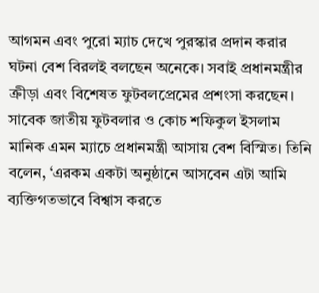আগমন এবং পুরো ম্যাচ দেখে পুরস্কার প্রদান করার ঘটনা বেশ বিরলই বলছেন অনেকে। সবাই প্রধানমন্ত্রীর ক্রীড়া এবং বিশেষত ফুটবলপ্রেমের প্রশংসা করছেন।
সাবেক জাতীয় ফুটবলার ও কোচ শফিকুল ইসলাম মানিক এমন ম্যাচে প্রধানমন্ত্রী আসায় বেশ বিস্মিত। তিনি বলেন, ‘এরকম একটা অনুষ্ঠানে আসবেন এটা আমি ব্যক্তিগতভাবে বিশ্বাস করতে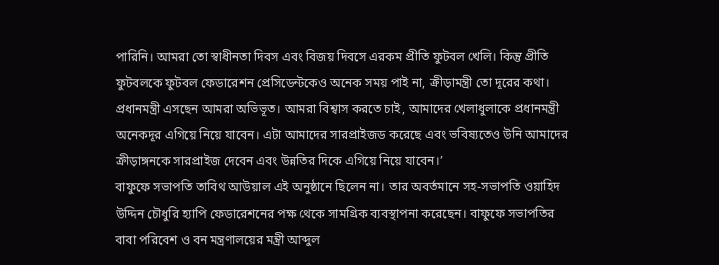পারিনি। আমরা তো স্বাধীনতা দিবস এবং বিজয় দিবসে এরকম প্রীতি ফুটবল খেলি। কিন্তু প্রীতি ফুটবলকে ফুটবল ফেডারেশন প্রেসিডেন্টকেও অনেক সময় পাই না, ক্রীড়ামন্ত্রী তো দূরের কথা। প্রধানমন্ত্রী এসছেন আমরা অভিভূত। আমরা বিশ্বাস করতে চাই, আমাদের খেলাধুলাকে প্রধানমন্ত্রী অনেকদূর এগিয়ে নিয়ে যাবেন। এটা আমাদের সারপ্রাইজড করেছে এবং ভবিষ্যতেও উনি আমাদের ক্রীড়াঙ্গনকে সারপ্রাইজ দেবেন এবং উন্নতির দিকে এগিয়ে নিয়ে যাবেন।’
বাফুফে সভাপতি তাবিথ আউয়াল এই অনুষ্ঠানে ছিলেন না। তার অবর্তমানে সহ-সভাপতি ওয়াহিদ উদ্দিন চৌধুরি হ্যাপি ফেডারেশনের পক্ষ থেকে সামগ্রিক ব্যবস্থাপনা করেছেন। বাফুফে সভাপতির বাবা পরিবেশ ও বন মন্ত্রণালয়ের মন্ত্রী আব্দুল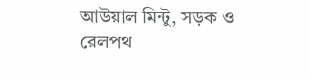আউয়াল মিন্টু, সড়ক ও রেলপথ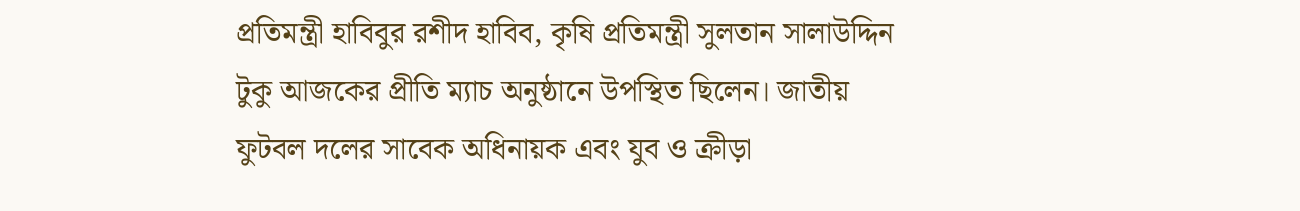প্রতিমন্ত্রী হাবিবুর রশীদ হাবিব, কৃষি প্রতিমন্ত্রী সুলতান সালাউদ্দিন টুকু আজকের প্রীতি ম্যাচ অনুষ্ঠানে উপস্থিত ছিলেন। জাতীয় ফুটবল দলের সাবেক অধিনায়ক এবং যুব ও ক্রীড়া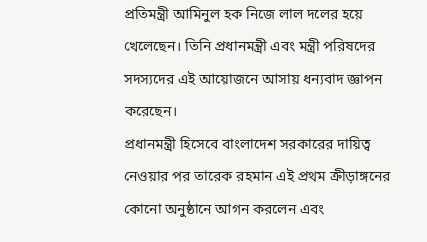প্রতিমন্ত্রী আমিনুল হক নিজে লাল দলের হয়ে খেলেছেন। তিনি প্রধানমন্ত্রী এবং মন্ত্রী পরিষদের সদস্যদের এই আয়োজনে আসায় ধন্যবাদ জ্ঞাপন করেছেন।
প্রধানমন্ত্রী হিসেবে বাংলাদেশ সরকারের দায়িত্ব নেওয়ার পর তারেক রহমান এই প্রথম ক্রীড়াঙ্গনের কোনো অনুষ্ঠানে আগন করলেন এবং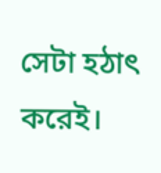সেটা হঠাৎ করেই।